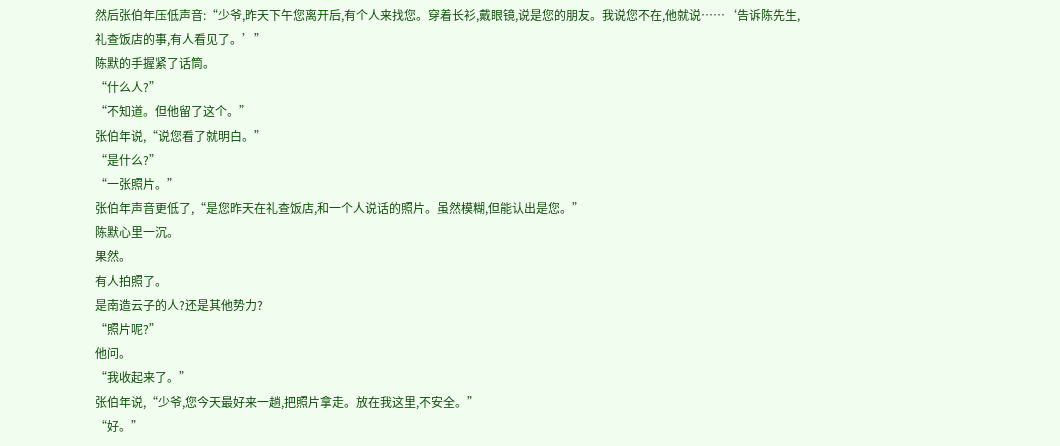然后张伯年压低声音:“少爷,昨天下午您离开后,有个人来找您。穿着长衫,戴眼镜,说是您的朋友。我说您不在,他就说……‘告诉陈先生,礼查饭店的事,有人看见了。’”
陈默的手握紧了话筒。
“什么人?”
“不知道。但他留了这个。”
张伯年说,“说您看了就明白。”
“是什么?”
“一张照片。”
张伯年声音更低了,“是您昨天在礼查饭店,和一个人说话的照片。虽然模糊,但能认出是您。”
陈默心里一沉。
果然。
有人拍照了。
是南造云子的人?还是其他势力?
“照片呢?”
他问。
“我收起来了。”
张伯年说,“少爷,您今天最好来一趟,把照片拿走。放在我这里,不安全。”
“好。”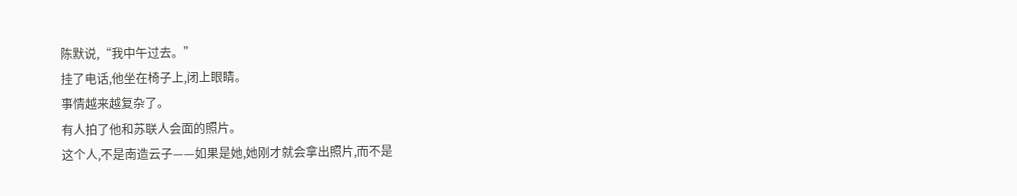陈默说,“我中午过去。”
挂了电话,他坐在椅子上,闭上眼睛。
事情越来越复杂了。
有人拍了他和苏联人会面的照片。
这个人,不是南造云子——如果是她,她刚才就会拿出照片,而不是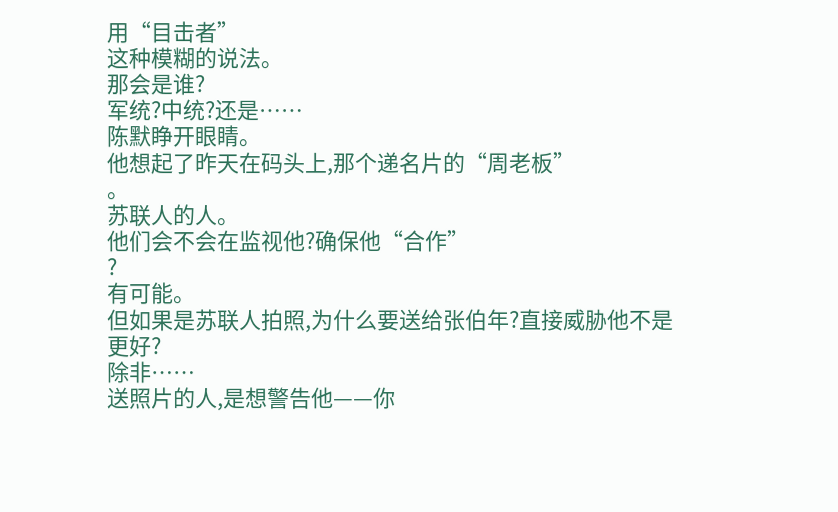用“目击者”
这种模糊的说法。
那会是谁?
军统?中统?还是……
陈默睁开眼睛。
他想起了昨天在码头上,那个递名片的“周老板”
。
苏联人的人。
他们会不会在监视他?确保他“合作”
?
有可能。
但如果是苏联人拍照,为什么要送给张伯年?直接威胁他不是更好?
除非……
送照片的人,是想警告他——你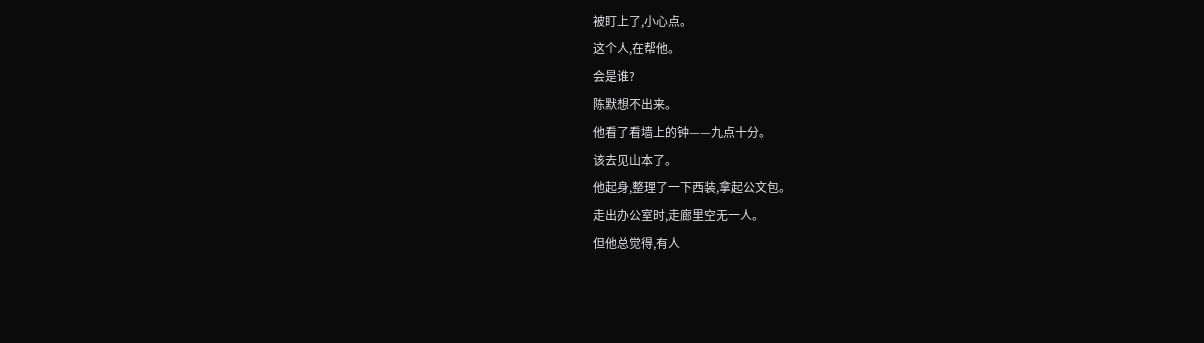被盯上了,小心点。
这个人,在帮他。
会是谁?
陈默想不出来。
他看了看墙上的钟——九点十分。
该去见山本了。
他起身,整理了一下西装,拿起公文包。
走出办公室时,走廊里空无一人。
但他总觉得,有人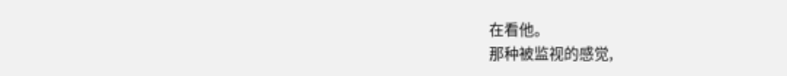在看他。
那种被监视的感觉,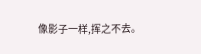像影子一样,挥之不去。